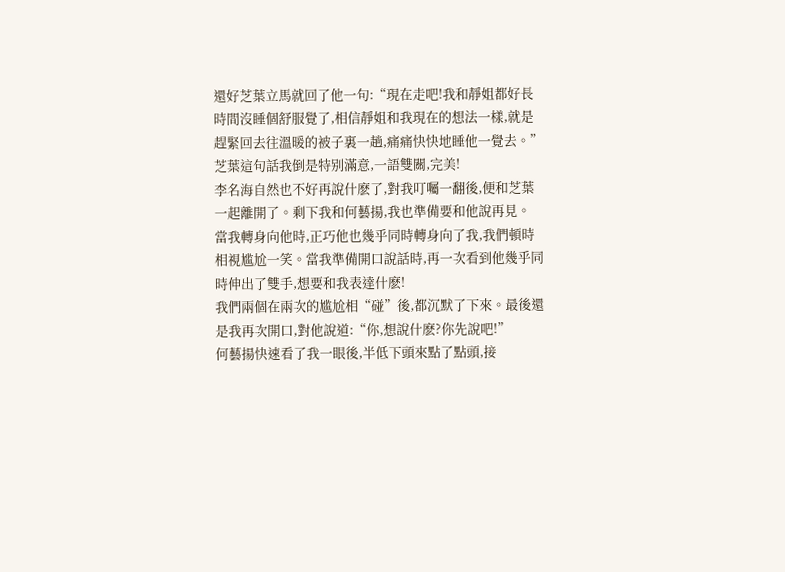還好芝葉立馬就回了他一句:“現在走吧!我和靜姐都好長時間沒睡個舒服覺了,相信靜姐和我現在的想法一樣,就是趕緊回去往溫暖的被子裏一趟,痛痛快快地睡他一覺去。”
芝葉這句話我倒是特别滿意,一語雙關,完美!
李名海自然也不好再說什麽了,對我叮囑一翻後,便和芝葉一起離開了。剩下我和何藝揚,我也準備要和他說再見。
當我轉身向他時,正巧他也幾乎同時轉身向了我,我們頓時相視尴尬一笑。當我準備開口說話時,再一次看到他幾乎同時伸出了雙手,想要和我表達什麽!
我們兩個在兩次的尴尬相“碰”後,都沉默了下來。最後還是我再次開口,對他說道:“你,想說什麽?你先說吧!”
何藝揚快速看了我一眼後,半低下頭來點了點頭,接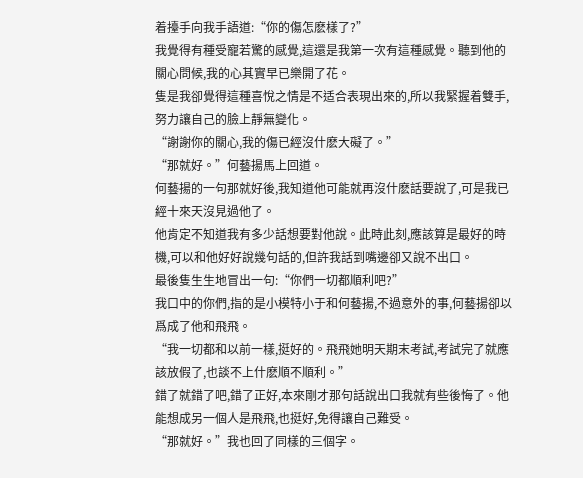着擡手向我手語道:“你的傷怎麽樣了?”
我覺得有種受寵若驚的感覺,這還是我第一次有這種感覺。聽到他的關心問候,我的心其實早已樂開了花。
隻是我卻覺得這種喜悅之情是不适合表現出來的,所以我緊握着雙手,努力讓自己的臉上靜無變化。
“謝謝你的關心,我的傷已經沒什麽大礙了。”
“那就好。”何藝揚馬上回道。
何藝揚的一句那就好後,我知道他可能就再沒什麽話要說了,可是我已經十來天沒見過他了。
他肯定不知道我有多少話想要對他說。此時此刻,應該算是最好的時機,可以和他好好說幾句話的,但許我話到嘴邊卻又說不出口。
最後隻生生地冒出一句:“你們一切都順利吧?”
我口中的你們,指的是小模特小于和何藝揚,不過意外的事,何藝揚卻以爲成了他和飛飛。
“我一切都和以前一樣,挺好的。飛飛她明天期末考試,考試完了就應該放假了,也談不上什麽順不順利。”
錯了就錯了吧,錯了正好,本來剛才那句話說出口我就有些後悔了。他能想成另一個人是飛飛,也挺好,免得讓自己難受。
“那就好。”我也回了同樣的三個字。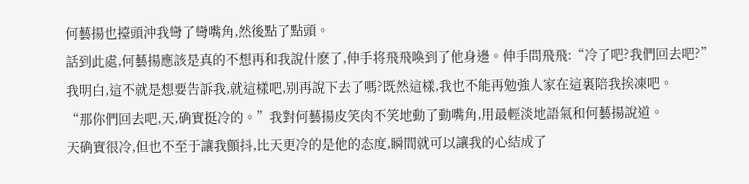何藝揚也擡頭沖我彎了彎嘴角,然後點了點頭。
話到此處,何藝揚應該是真的不想再和我說什麽了,伸手将飛飛喚到了他身邊。伸手問飛飛:“冷了吧?我們回去吧?”
我明白,這不就是想要告訴我,就這樣吧,别再說下去了嗎?既然這樣,我也不能再勉強人家在這裏陪我挨凍吧。
“那你們回去吧,天,确實挺冷的。”我對何藝揚皮笑肉不笑地動了動嘴角,用最輕淡地語氣和何藝揚說道。
天确實很冷,但也不至于讓我顫抖,比天更冷的是他的态度,瞬間就可以讓我的心結成了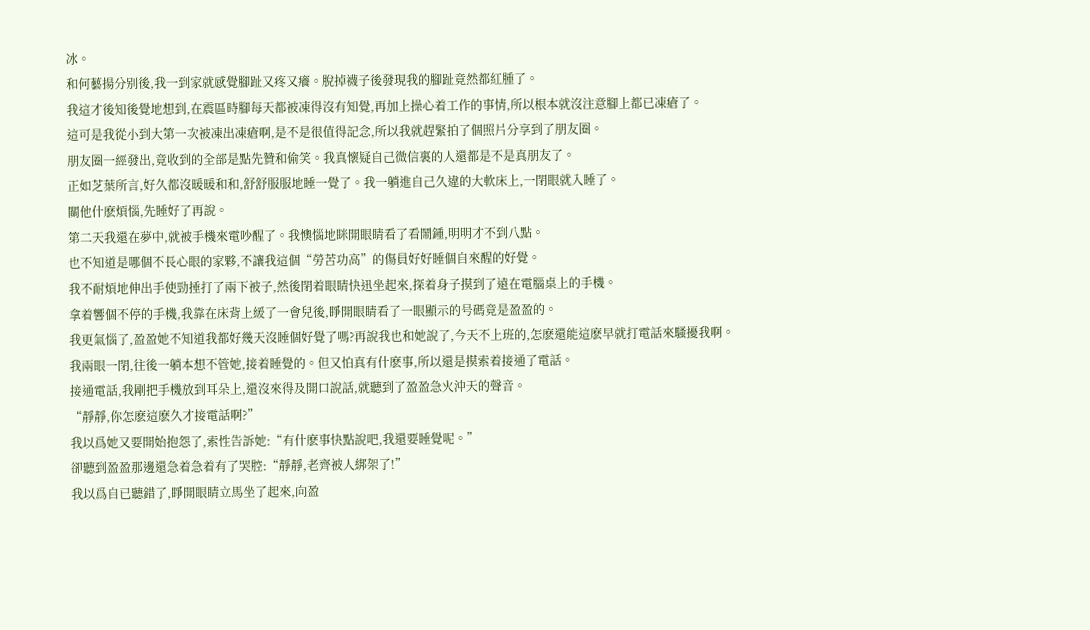冰。
和何藝揚分别後,我一到家就感覺腳趾又疼又癢。脫掉襪子後發現我的腳趾竟然都紅腫了。
我這才後知後覺地想到,在震區時腳每天都被凍得沒有知覺,再加上操心着工作的事情,所以根本就沒注意腳上都已凍瘡了。
這可是我從小到大第一次被凍出凍瘡啊,是不是很值得記念,所以我就趕緊拍了個照片分享到了朋友圈。
朋友圈一經發出,竟收到的全部是點先贊和偷笑。我真懷疑自己微信裏的人還都是不是真朋友了。
正如芝葉所言,好久都沒暖暖和和,舒舒服服地睡一覺了。我一躺進自己久違的大軟床上,一閉眼就入睡了。
關他什麽煩惱,先睡好了再說。
第二天我還在夢中,就被手機來電吵醒了。我懊惱地眯開眼睛看了看鬧鍾,明明才不到八點。
也不知道是哪個不長心眼的家夥,不讓我這個“勞苦功高”的傷員好好睡個自來醒的好覺。
我不耐煩地伸出手使勁捶打了兩下被子,然後閉着眼睛快迅坐起來,探着身子摸到了遠在電腦桌上的手機。
拿着響個不停的手機,我靠在床背上緩了一會兒後,睜開眼睛看了一眼顯示的号碼竟是盈盈的。
我更氣惱了,盈盈她不知道我都好幾天沒睡個好覺了嗎?再說我也和她說了,今天不上班的,怎麽還能這麽早就打電話來騷擾我啊。
我兩眼一閉,往後一躺本想不管她,接着睡覺的。但又怕真有什麽事,所以還是摸索着接通了電話。
接通電話,我剛把手機放到耳朵上,還沒來得及開口說話,就聽到了盈盈急火沖天的聲音。
“靜靜,你怎麽這麽久才接電話啊?”
我以爲她又要開始抱怨了,索性告訴她:“有什麽事快點說吧,我還要睡覺呢。”
卻聽到盈盈那邊還急着急着有了哭腔:“靜靜,老齊被人綁架了!”
我以爲自已聽錯了,睜開眼睛立馬坐了起來,向盈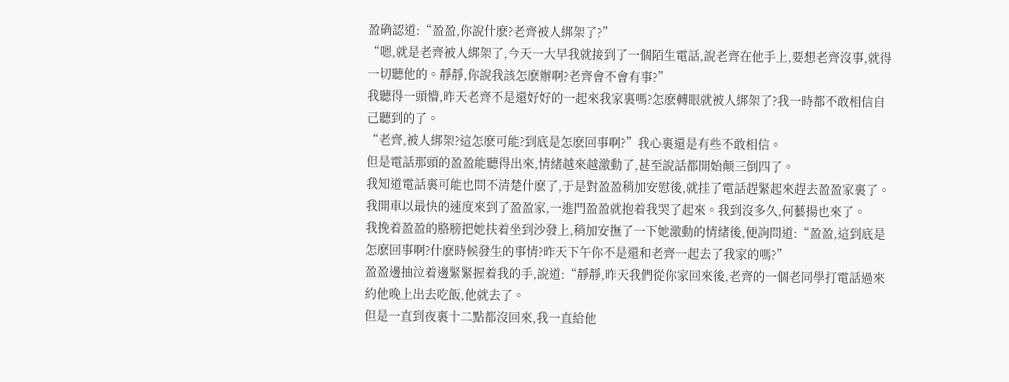盈确認道:“盈盈,你說什麽?老齊被人綁架了?”
“嗯,就是老齊被人綁架了,今天一大早我就接到了一個陌生電話,說老齊在他手上,要想老齊沒事,就得一切聽他的。靜靜,你說我該怎麽辦啊?老齊會不會有事?”
我聽得一頭懵,昨天老齊不是還好好的一起來我家裏嗎?怎麽轉眼就被人綁架了?我一時都不敢相信自己聽到的了。
“老齊,被人綁架?這怎麽可能?到底是怎麽回事啊?”我心裏還是有些不敢相信。
但是電話那頭的盈盈能聽得出來,情緒越來越激動了,甚至說話都開始颠三倒四了。
我知道電話裏可能也問不清楚什麽了,于是對盈盈稍加安慰後,就挂了電話趕緊起來趕去盈盈家裏了。
我開車以最快的速度來到了盈盈家,一進門盈盈就抱着我哭了起來。我到沒多久,何藝揚也來了。
我挽着盈盈的胳膀把她扶着坐到沙發上,稍加安撫了一下她激動的情緒後,便詢問道:“盈盈,這到底是怎麽回事啊?什麽時候發生的事情?昨天下午你不是還和老齊一起去了我家的嗎?”
盈盈邊抽泣着邊緊緊握着我的手,說道:“靜靜,昨天我們從你家回來後,老齊的一個老同學打電話過來約他晚上出去吃飯,他就去了。
但是一直到夜裏十二點都沒回來,我一直給他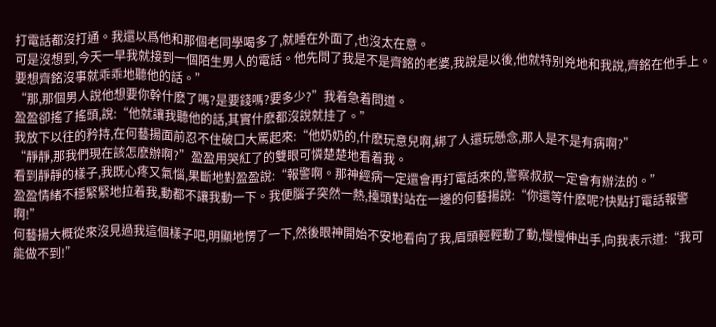打電話都沒打通。我還以爲他和那個老同學喝多了,就睡在外面了,也沒太在意。
可是沒想到,今天一早我就接到一個陌生男人的電話。他先問了我是不是齊銘的老婆,我說是以後,他就特别兇地和我說,齊銘在他手上。要想齊銘沒事就乖乖地聽他的話。”
“那,那個男人說他想要你幹什麽了嗎?是要錢嗎?要多少?”我着急着問道。
盈盈卻搖了搖頭,說:“他就讓我聽他的話,其實什麽都沒說就挂了。”
我放下以往的矜持,在何藝揚面前忍不住破口大罵起來:“他奶奶的,什麽玩意兒啊,綁了人還玩懸念,那人是不是有病啊?”
“靜靜,那我們現在該怎麽辦啊?”盈盈用哭紅了的雙眼可憐楚楚地看着我。
看到靜靜的樣子,我既心疼又氣惱,果斷地對盈盈說:“報警啊。那神經病一定還會再打電話來的,警察叔叔一定會有辦法的。”
盈盈情緒不穩緊緊地拉着我,動都不讓我動一下。我便腦子突然一熱,擡頭對站在一邊的何藝揚說:“你還等什麽呢?快點打電話報警啊!”
何藝揚大概從來沒見過我這個樣子吧,明顯地愣了一下,然後眼神開始不安地看向了我,眉頭輕輕動了動,慢慢伸出手,向我表示道:“我可能做不到!”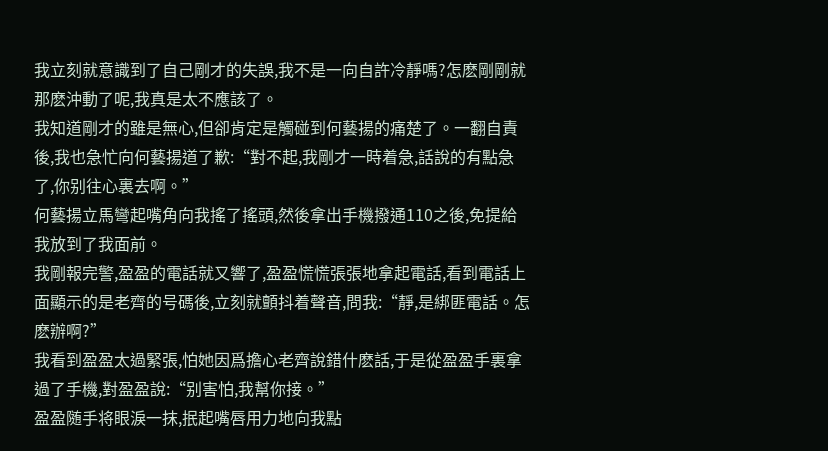我立刻就意識到了自己剛才的失誤,我不是一向自許冷靜嗎?怎麽剛剛就那麽沖動了呢,我真是太不應該了。
我知道剛才的雖是無心,但卻肯定是觸碰到何藝揚的痛楚了。一翻自責後,我也急忙向何藝揚道了歉:“對不起,我剛才一時着急,話說的有點急了,你别往心裏去啊。”
何藝揚立馬彎起嘴角向我搖了搖頭,然後拿出手機撥通110之後,免提給我放到了我面前。
我剛報完警,盈盈的電話就又響了,盈盈慌慌張張地拿起電話,看到電話上面顯示的是老齊的号碼後,立刻就顫抖着聲音,問我:“靜,是綁匪電話。怎麽辦啊?”
我看到盈盈太過緊張,怕她因爲擔心老齊說錯什麽話,于是從盈盈手裏拿過了手機,對盈盈說:“别害怕,我幫你接。”
盈盈随手将眼淚一抹,抿起嘴唇用力地向我點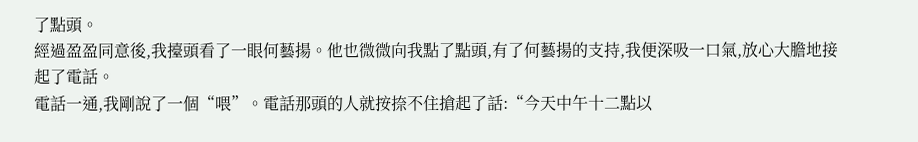了點頭。
經過盈盈同意後,我擡頭看了一眼何藝揚。他也微微向我點了點頭,有了何藝揚的支持,我便深吸一口氣,放心大膽地接起了電話。
電話一通,我剛說了一個“喂”。電話那頭的人就按捺不住搶起了話:“今天中午十二點以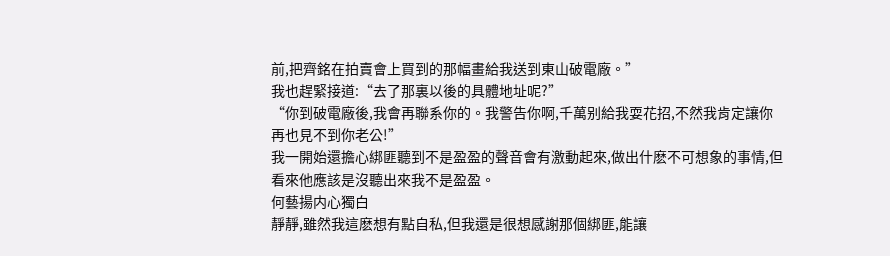前,把齊銘在拍賣會上買到的那幅畫給我送到東山破電廠。”
我也趕緊接道:“去了那裏以後的具體地址呢?”
“你到破電廠後,我會再聯系你的。我警告你啊,千萬别給我耍花招,不然我肯定讓你再也見不到你老公!”
我一開始還擔心綁匪聽到不是盈盈的聲音會有激動起來,做出什麽不可想象的事情,但看來他應該是沒聽出來我不是盈盈。
何藝揚内心獨白
靜靜,雖然我這麽想有點自私,但我還是很想感謝那個綁匪,能讓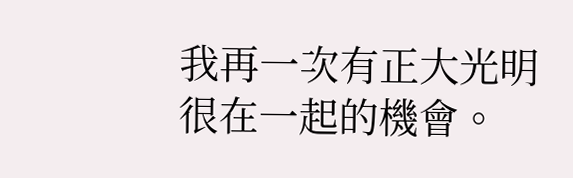我再一次有正大光明很在一起的機會。